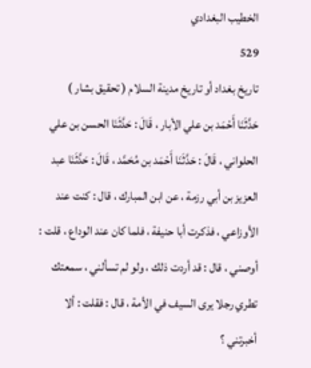الخطيب البغدادي
529
تاريخ بغداد أو تاريخ مدينة السلام ( تحقيق بشار )
حَدَّثَنَا أَحْمَد بن علي الأبار ، قَالَ : حَدَّثَنَا الحسن بن علي الحلواني ، قَالَ : حَدَّثَنَا أَحْمَد بن مُحَمَّد ، قَالَ : حَدَّثَنَا عبد العزيز بن أبي رزمة ، عن ابن المبارك ، قال : كنت عند الأوزاعي ، فذكرت أبا حنيفة ، فلما كان عند الوداع ، قلت : أوصني ، قال : قد أردت ذلك ، ولو لم تسألني ، سمعتك تطري رجلا يرى السيف في الأمة ، قال : فقلت : ألا أخبرتني ؟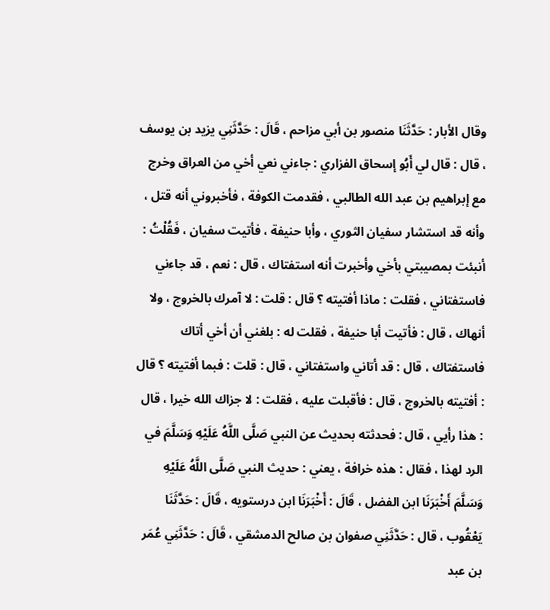وقال الأبار : حَدَّثَنَا منصور بن أبي مزاحم ، قَالَ : حَدَّثَنِي يزيد بن يوسف ، قال : قال لي أَبُو إسحاق الفزاري : جاءني نعي أخي من العراق وخرج مع إبراهيم بن عبد الله الطالبي ، فقدمت الكوفة ، فأخبروني أنه قتل ، وأنه قد استشار سفيان الثوري ، وأبا حنيفة ، فأتيت سفيان ، فَقُلْتُ : أنبئت بمصيبتي بأخي وأخبرت أنه استفتاك ، قال : نعم ، قد جاءني فاستفتاني ، فقلت : ماذا أفتيته ؟ قال : قلت : لا آمرك بالخروج ، ولا أنهاك ، قال : فأتيت أبا حنيفة ، فقلت له : بلغني أن أخي أتاك فاستفتاك ، قال : قد أتاني واستفتاني ، قال : قلت : فبما أفتيته ؟ قال : أفتيته بالخروج ، قال : فأقبلت عليه ، فقلت : لا جزاك الله خيرا ، قال : هذا رأيي ، قال : فحدثته بحديث عن النبي صَلَّى اللَّهُ عَلَيْهِ وَسَلَّمَ في الرد لهذا ، فقال : هذه خرافة ، يعني : حديث النبي صَلَّى اللَّهُ عَلَيْهِ وَسَلَّمَ أَخْبَرَنَا ابن الفضل ، قَالَ : أَخْبَرَنَا ابن درستويه ، قَالَ : حَدَّثَنَا يَعْقُوب ، قال : حَدَّثَنِي صفوان بن صالح الدمشقي ، قَالَ : حَدَّثَنِي عُمَر بن عبد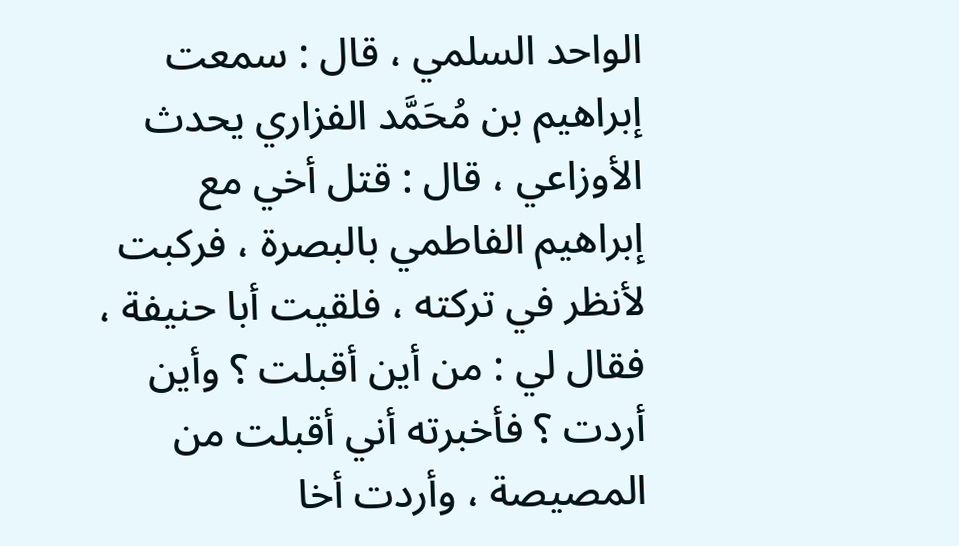الواحد السلمي ، قال : سمعت إبراهيم بن مُحَمَّد الفزاري يحدث الأوزاعي ، قال : قتل أخي مع إبراهيم الفاطمي بالبصرة ، فركبت لأنظر في تركته ، فلقيت أبا حنيفة ، فقال لي : من أين أقبلت ؟ وأين أردت ؟ فأخبرته أني أقبلت من المصيصة ، وأردت أخا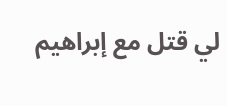لي قتل مع إبراهيم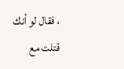، فقال لو أنك قتلت مع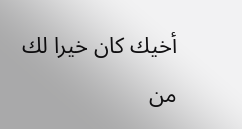أخيك كان خيرا لك من